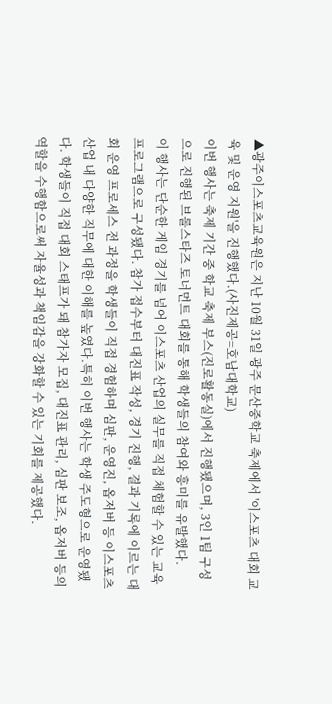▲광주이스포츠교육원은 지난 10월 31일 광주 문산중학교 축제에서 '이스포츠 대회 교육 및 운영 지원'을 진행했다.(사진제공=호남대학교)
이번 행사는 축제 기간 중 학교 축제 부스(진로활동실)에서 진행됐으며, 3인 1팀 구성으로 진행된 브롤스타즈 토너먼트 대회를 통해 학생들의 참여와 흥미를 유발했다.
이 행사는 단순한 게임 경기를 넘어 이스포츠 산업의 실무를 직접 체험할 수 있는 교육 프로그램으로 구성됐다. 참가 접수부터 대진표 작성, 경기 진행, 결과 기록에 이르는 대회 운영 프로세스 전 과정을 학생들이 직접 경험하며 심판, 운영진, 옵저버 등 이스포츠 산업 내 다양한 직무에 대한 이해를 높였다.특히 이번 행사는 학생 주도형으로 운영됐다. 학생들이 직접 대회 스태프가 돼 참가자 모집, 대진표 관리, 심판 보조, 옵저버 등의 역할을 수행함으로써 자율성과 책임감을 강화할 수 있는 기회를 제공했다.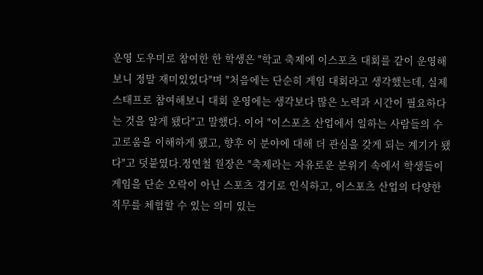운영 도우미로 참여한 한 학생은 "학교 축제에 이스포츠 대회를 같이 운영해보니 정말 재미있었다"며 "처음에는 단순히 게임 대회라고 생각했는데, 실제 스태프로 참여해보니 대회 운영에는 생각보다 많은 노력과 시간이 필요하다는 것을 알게 됐다"고 말했다. 이어 "이스포츠 산업에서 일하는 사람들의 수고로움을 이해하게 됐고, 향후 이 분야에 대해 더 관심을 갖게 되는 계기가 됐다"고 덧붙였다.정연철 원장은 "축제라는 자유로운 분위기 속에서 학생들이 게임을 단순 오락이 아닌 스포츠 경기로 인식하고, 이스포츠 산업의 다양한 직무를 체험할 수 있는 의미 있는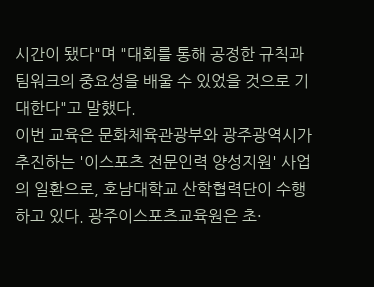시간이 됐다"며 "대회를 통해 공정한 규칙과 팀워크의 중요성을 배울 수 있었을 것으로 기대한다"고 말했다.
이번 교육은 문화체육관광부와 광주광역시가 추진하는 '이스포츠 전문인력 양성지원' 사업의 일환으로, 호남대학교 산학협력단이 수행하고 있다. 광주이스포츠교육원은 초·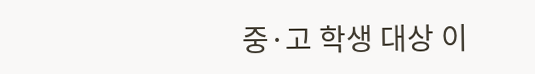중·고 학생 대상 이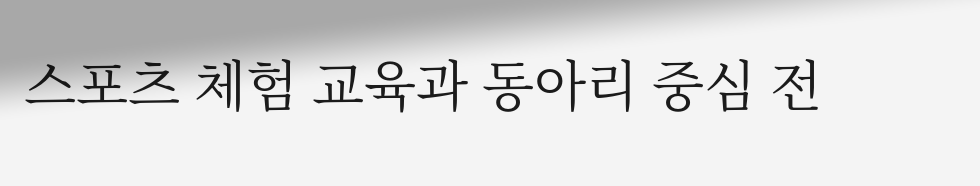스포츠 체험 교육과 동아리 중심 전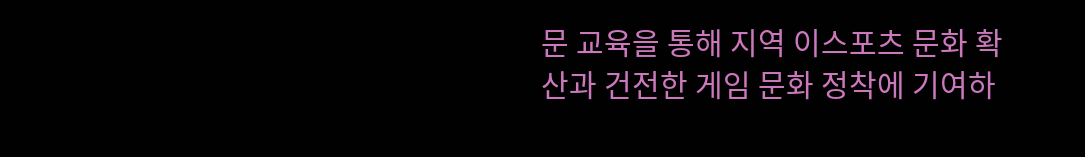문 교육을 통해 지역 이스포츠 문화 확산과 건전한 게임 문화 정착에 기여하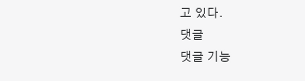고 있다.
댓글
댓글 기능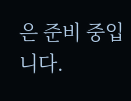은 준비 중입니다.